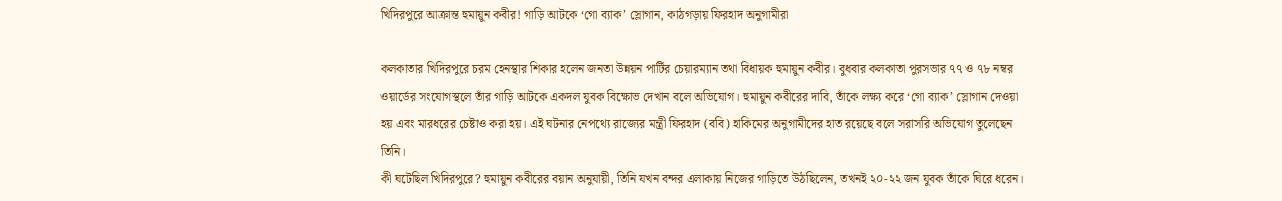খিদিরপুরে আক্রান্ত হুমায়ুন কবীর! গাড়ি আটকে ‘গো ব্যাক’ স্লোগান, কাঠগড়ায় ফিরহাদ অনুগামীরা

কলকাতার খিদিরপুরে চরম হেনস্থার শিকার হলেন জনতা উন্নয়ন পার্টির চেয়ারম্যান তথা বিধায়ক হুমায়ুন কবীর। বুধবার কলকাতা পুরসভার ৭৭ ও ৭৮ নম্বর ওয়ার্ডের সংযোগস্থলে তাঁর গাড়ি আটকে একদল যুবক বিক্ষোভ দেখান বলে অভিযোগ। হুমায়ুন কবীরের দাবি, তাঁকে লক্ষ্য করে ‘গো ব্যাক’ স্লোগান দেওয়া হয় এবং মারধরের চেষ্টাও করা হয়। এই ঘটনার নেপথ্যে রাজ্যের মন্ত্রী ফিরহাদ (ববি) হাকিমের অনুগামীদের হাত রয়েছে বলে সরাসরি অভিযোগ তুলেছেন তিনি।
কী ঘটেছিল খিদিরপুরে? হুমায়ুন কবীরের বয়ান অনুযায়ী, তিনি যখন বন্দর এলাকায় নিজের গাড়িতে উঠছিলেন, তখনই ২০-২২ জন যুবক তাঁকে ঘিরে ধরেন।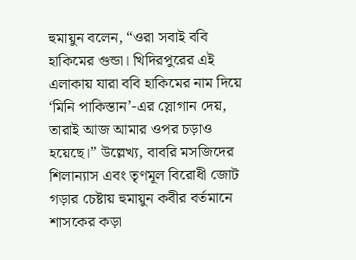হুমায়ুন বলেন, “ওরা সবাই ববি হাকিমের গুন্ডা। খিদিরপুরের এই এলাকায় যারা ববি হাকিমের নাম দিয়ে ‘মিনি পাকিস্তান’-এর স্লোগান দেয়, তারাই আজ আমার ওপর চড়াও হয়েছে।” উল্লেখ্য, বাবরি মসজিদের শিলান্যাস এবং তৃণমূল বিরোধী জোট গড়ার চেষ্টায় হুমায়ুন কবীর বর্তমানে শাসকের কড়া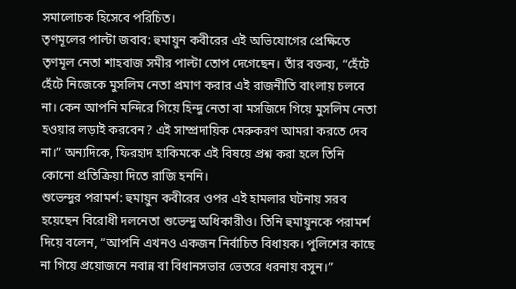সমালোচক হিসেবে পরিচিত।
তৃণমূলের পাল্টা জবাব: হুমায়ুন কবীরের এই অভিযোগের প্রেক্ষিতে তৃণমূল নেতা শাহবাজ সমীর পাল্টা তোপ দেগেছেন। তাঁর বক্তব্য, “হেঁটে হেঁটে নিজেকে মুসলিম নেতা প্রমাণ করার এই রাজনীতি বাংলায় চলবে না। কেন আপনি মন্দিরে গিয়ে হিন্দু নেতা বা মসজিদে গিয়ে মুসলিম নেতা হওয়ার লড়াই করবেন? এই সাম্প্রদায়িক মেরুকরণ আমরা করতে দেব না।” অন্যদিকে, ফিরহাদ হাকিমকে এই বিষয়ে প্রশ্ন করা হলে তিনি কোনো প্রতিক্রিয়া দিতে রাজি হননি।
শুভেন্দুর পরামর্শ: হুমায়ুন কবীরের ওপর এই হামলার ঘটনায় সরব হয়েছেন বিরোধী দলনেতা শুভেন্দু অধিকারীও। তিনি হুমায়ুনকে পরামর্শ দিয়ে বলেন, “আপনি এখনও একজন নির্বাচিত বিধায়ক। পুলিশের কাছে না গিয়ে প্রয়োজনে নবান্ন বা বিধানসভার ভেতরে ধরনায় বসুন।”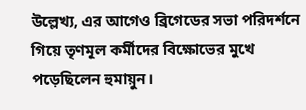উল্লেখ্য, এর আগেও ব্রিগেডের সভা পরিদর্শনে গিয়ে তৃণমূল কর্মীদের বিক্ষোভের মুখে পড়েছিলেন হুমায়ুন।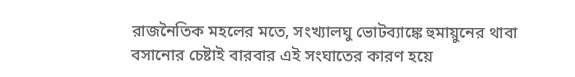রাজনৈতিক মহলের মতে, সংখ্যালঘু ভোটব্যাঙ্কে হুমায়ুনের থাবা বসানোর চেষ্টাই বারবার এই সংঘাতের কারণ হয়ে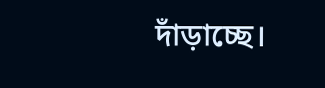দাঁড়াচ্ছে।